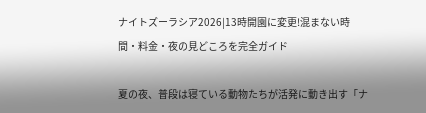ナイトズーラシア2026|13時開園に変更!混まない時間・料金・夜の見どころを完全ガイド

夏の夜、普段は寝ている動物たちが活発に動き出す「ナ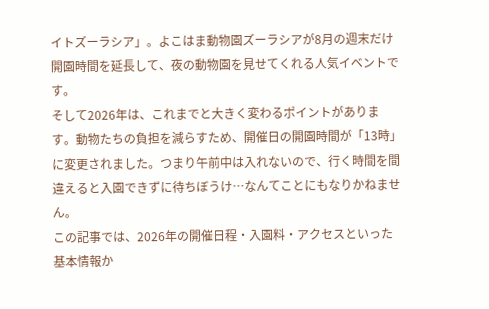イトズーラシア」。よこはま動物園ズーラシアが8月の週末だけ開園時間を延長して、夜の動物園を見せてくれる人気イベントです。
そして2026年は、これまでと大きく変わるポイントがあります。動物たちの負担を減らすため、開催日の開園時間が「13時」に変更されました。つまり午前中は入れないので、行く時間を間違えると入園できずに待ちぼうけ…なんてことにもなりかねません。
この記事では、2026年の開催日程・入園料・アクセスといった基本情報か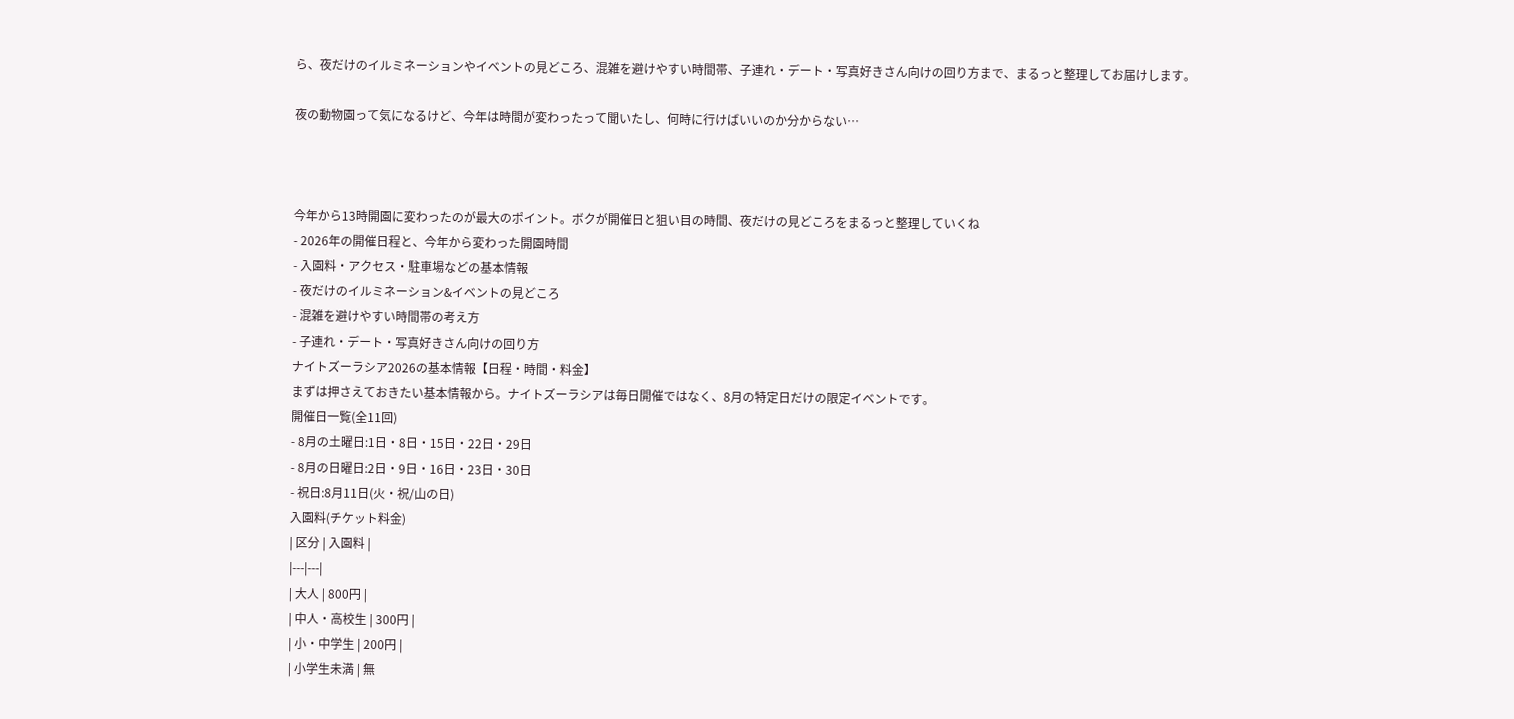ら、夜だけのイルミネーションやイベントの見どころ、混雑を避けやすい時間帯、子連れ・デート・写真好きさん向けの回り方まで、まるっと整理してお届けします。

夜の動物園って気になるけど、今年は時間が変わったって聞いたし、何時に行けばいいのか分からない…



今年から13時開園に変わったのが最大のポイント。ボクが開催日と狙い目の時間、夜だけの見どころをまるっと整理していくね
- 2026年の開催日程と、今年から変わった開園時間
- 入園料・アクセス・駐車場などの基本情報
- 夜だけのイルミネーション&イベントの見どころ
- 混雑を避けやすい時間帯の考え方
- 子連れ・デート・写真好きさん向けの回り方
ナイトズーラシア2026の基本情報【日程・時間・料金】
まずは押さえておきたい基本情報から。ナイトズーラシアは毎日開催ではなく、8月の特定日だけの限定イベントです。
開催日一覧(全11回)
- 8月の土曜日:1日・8日・15日・22日・29日
- 8月の日曜日:2日・9日・16日・23日・30日
- 祝日:8月11日(火・祝/山の日)
入園料(チケット料金)
| 区分 | 入園料 |
|---|---|
| 大人 | 800円 |
| 中人・高校生 | 300円 |
| 小・中学生 | 200円 |
| 小学生未満 | 無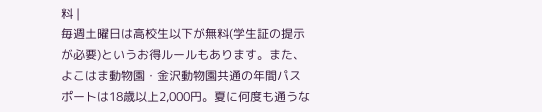料 |
毎週土曜日は高校生以下が無料(学生証の提示が必要)というお得ルールもあります。また、よこはま動物園・金沢動物園共通の年間パスポートは18歳以上2,000円。夏に何度も通うな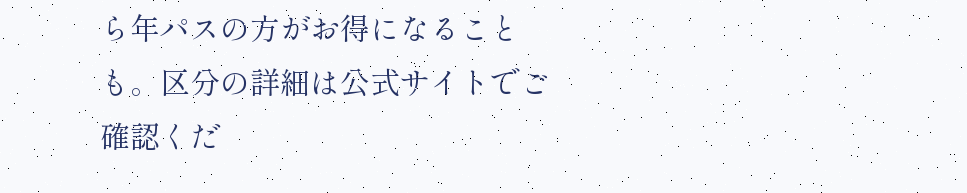ら年パスの方がお得になることも。区分の詳細は公式サイトでご確認くだ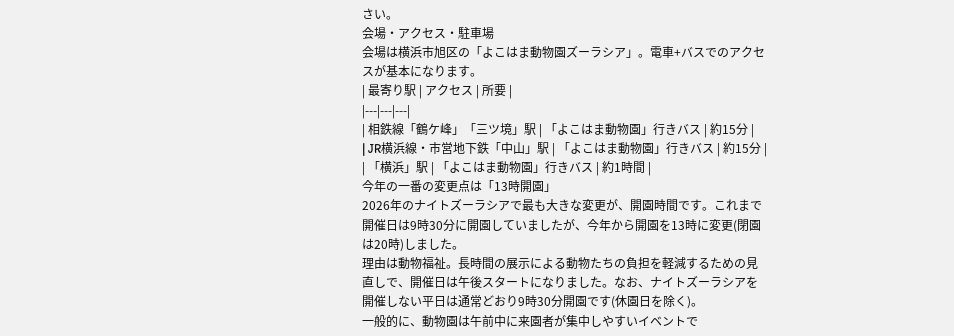さい。
会場・アクセス・駐車場
会場は横浜市旭区の「よこはま動物園ズーラシア」。電車+バスでのアクセスが基本になります。
| 最寄り駅 | アクセス | 所要 |
|---|---|---|
| 相鉄線「鶴ケ峰」「三ツ境」駅 | 「よこはま動物園」行きバス | 約15分 |
| JR横浜線・市営地下鉄「中山」駅 | 「よこはま動物園」行きバス | 約15分 |
| 「横浜」駅 | 「よこはま動物園」行きバス | 約1時間 |
今年の一番の変更点は「13時開園」
2026年のナイトズーラシアで最も大きな変更が、開園時間です。これまで開催日は9時30分に開園していましたが、今年から開園を13時に変更(閉園は20時)しました。
理由は動物福祉。長時間の展示による動物たちの負担を軽減するための見直しで、開催日は午後スタートになりました。なお、ナイトズーラシアを開催しない平日は通常どおり9時30分開園です(休園日を除く)。
一般的に、動物園は午前中に来園者が集中しやすいイベントで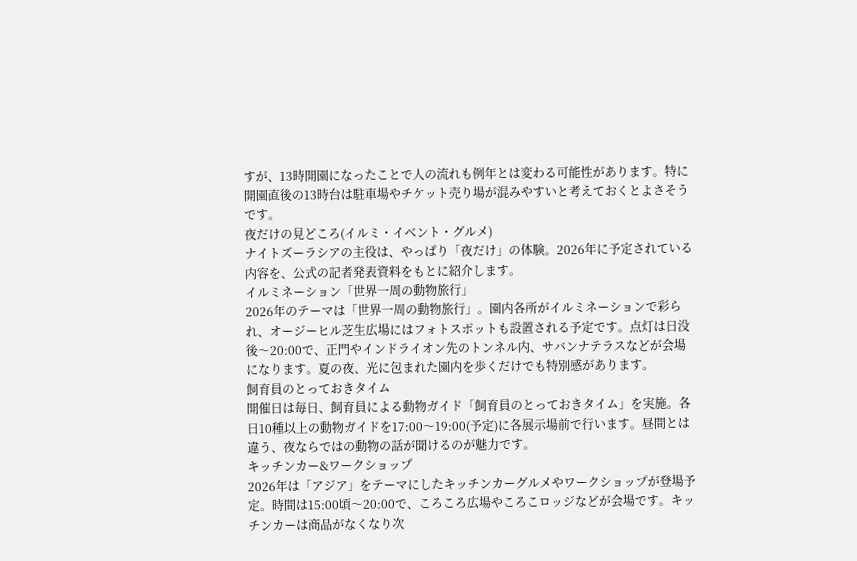すが、13時開園になったことで人の流れも例年とは変わる可能性があります。特に開園直後の13時台は駐車場やチケット売り場が混みやすいと考えておくとよさそうです。
夜だけの見どころ(イルミ・イベント・グルメ)
ナイトズーラシアの主役は、やっぱり「夜だけ」の体験。2026年に予定されている内容を、公式の記者発表資料をもとに紹介します。
イルミネーション「世界一周の動物旅行」
2026年のテーマは「世界一周の動物旅行」。園内各所がイルミネーションで彩られ、オージーヒル芝生広場にはフォトスポットも設置される予定です。点灯は日没後〜20:00で、正門やインドライオン先のトンネル内、サバンナテラスなどが会場になります。夏の夜、光に包まれた園内を歩くだけでも特別感があります。
飼育員のとっておきタイム
開催日は毎日、飼育員による動物ガイド「飼育員のとっておきタイム」を実施。各日10種以上の動物ガイドを17:00〜19:00(予定)に各展示場前で行います。昼間とは違う、夜ならではの動物の話が聞けるのが魅力です。
キッチンカー&ワークショップ
2026年は「アジア」をテーマにしたキッチンカーグルメやワークショップが登場予定。時間は15:00頃〜20:00で、ころころ広場やころこロッジなどが会場です。キッチンカーは商品がなくなり次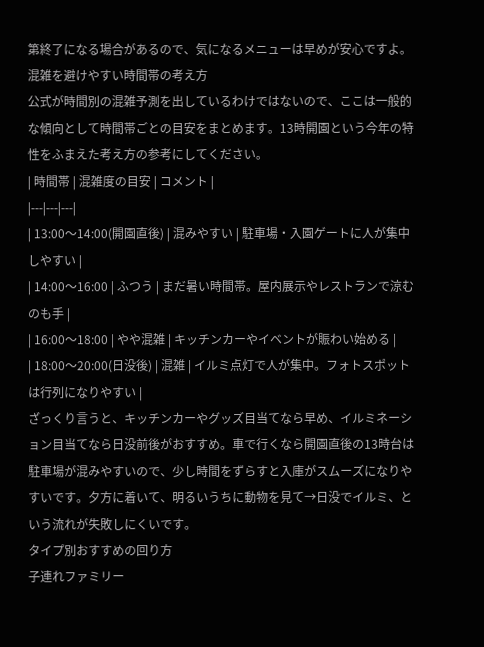第終了になる場合があるので、気になるメニューは早めが安心ですよ。
混雑を避けやすい時間帯の考え方
公式が時間別の混雑予測を出しているわけではないので、ここは一般的な傾向として時間帯ごとの目安をまとめます。13時開園という今年の特性をふまえた考え方の参考にしてください。
| 時間帯 | 混雑度の目安 | コメント |
|---|---|---|
| 13:00〜14:00(開園直後) | 混みやすい | 駐車場・入園ゲートに人が集中しやすい |
| 14:00〜16:00 | ふつう | まだ暑い時間帯。屋内展示やレストランで涼むのも手 |
| 16:00〜18:00 | やや混雑 | キッチンカーやイベントが賑わい始める |
| 18:00〜20:00(日没後) | 混雑 | イルミ点灯で人が集中。フォトスポットは行列になりやすい |
ざっくり言うと、キッチンカーやグッズ目当てなら早め、イルミネーション目当てなら日没前後がおすすめ。車で行くなら開園直後の13時台は駐車場が混みやすいので、少し時間をずらすと入庫がスムーズになりやすいです。夕方に着いて、明るいうちに動物を見て→日没でイルミ、という流れが失敗しにくいです。
タイプ別おすすめの回り方
子連れファミリー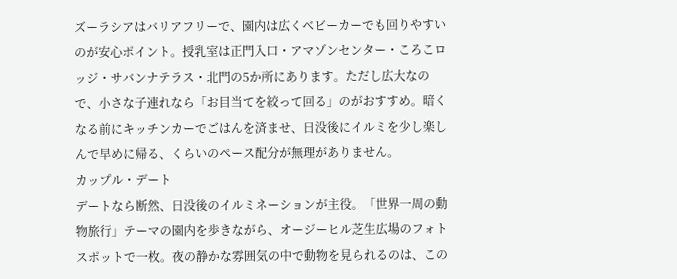ズーラシアはバリアフリーで、園内は広くベビーカーでも回りやすいのが安心ポイント。授乳室は正門入口・アマゾンセンター・ころこロッジ・サバンナテラス・北門の5か所にあります。ただし広大なので、小さな子連れなら「お目当てを絞って回る」のがおすすめ。暗くなる前にキッチンカーでごはんを済ませ、日没後にイルミを少し楽しんで早めに帰る、くらいのペース配分が無理がありません。
カップル・デート
デートなら断然、日没後のイルミネーションが主役。「世界一周の動物旅行」テーマの園内を歩きながら、オージーヒル芝生広場のフォトスポットで一枚。夜の静かな雰囲気の中で動物を見られるのは、この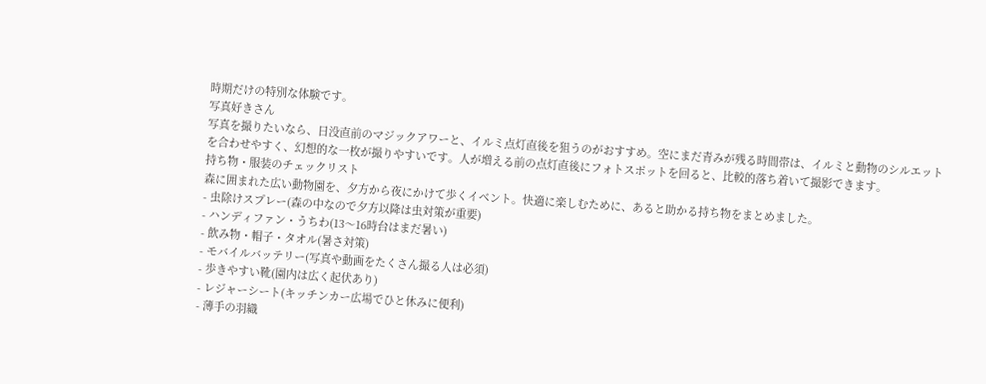時期だけの特別な体験です。
写真好きさん
写真を撮りたいなら、日没直前のマジックアワーと、イルミ点灯直後を狙うのがおすすめ。空にまだ青みが残る時間帯は、イルミと動物のシルエットを合わせやすく、幻想的な一枚が撮りやすいです。人が増える前の点灯直後にフォトスポットを回ると、比較的落ち着いて撮影できます。
持ち物・服装のチェックリスト
森に囲まれた広い動物園を、夕方から夜にかけて歩くイベント。快適に楽しむために、あると助かる持ち物をまとめました。
- 虫除けスプレー(森の中なので夕方以降は虫対策が重要)
- ハンディファン・うちわ(13〜16時台はまだ暑い)
- 飲み物・帽子・タオル(暑さ対策)
- モバイルバッテリー(写真や動画をたくさん撮る人は必須)
- 歩きやすい靴(園内は広く起伏あり)
- レジャーシート(キッチンカー広場でひと休みに便利)
- 薄手の羽織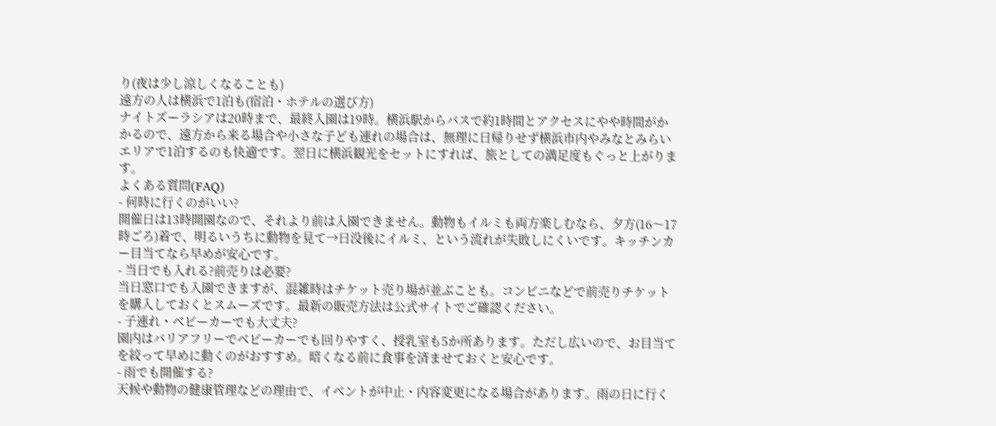り(夜は少し涼しくなることも)
遠方の人は横浜で1泊も(宿泊・ホテルの選び方)
ナイトズーラシアは20時まで、最終入園は19時。横浜駅からバスで約1時間とアクセスにやや時間がかかるので、遠方から来る場合や小さな子ども連れの場合は、無理に日帰りせず横浜市内やみなとみらいエリアで1泊するのも快適です。翌日に横浜観光をセットにすれば、旅としての満足度もぐっと上がります。
よくある質問(FAQ)
- 何時に行くのがいい?
開催日は13時開園なので、それより前は入園できません。動物もイルミも両方楽しむなら、夕方(16〜17時ごろ)着で、明るいうちに動物を見て→日没後にイルミ、という流れが失敗しにくいです。キッチンカー目当てなら早めが安心です。
- 当日でも入れる?前売りは必要?
当日窓口でも入園できますが、混雑時はチケット売り場が並ぶことも。コンビニなどで前売りチケットを購入しておくとスムーズです。最新の販売方法は公式サイトでご確認ください。
- 子連れ・ベビーカーでも大丈夫?
園内はバリアフリーでベビーカーでも回りやすく、授乳室も5か所あります。ただし広いので、お目当てを絞って早めに動くのがおすすめ。暗くなる前に食事を済ませておくと安心です。
- 雨でも開催する?
天候や動物の健康管理などの理由で、イベントが中止・内容変更になる場合があります。雨の日に行く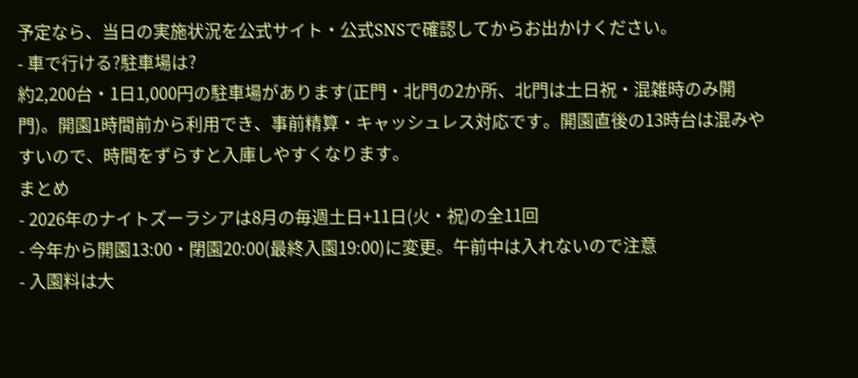予定なら、当日の実施状況を公式サイト・公式SNSで確認してからお出かけください。
- 車で行ける?駐車場は?
約2,200台・1日1,000円の駐車場があります(正門・北門の2か所、北門は土日祝・混雑時のみ開門)。開園1時間前から利用でき、事前精算・キャッシュレス対応です。開園直後の13時台は混みやすいので、時間をずらすと入庫しやすくなります。
まとめ
- 2026年のナイトズーラシアは8月の毎週土日+11日(火・祝)の全11回
- 今年から開園13:00・閉園20:00(最終入園19:00)に変更。午前中は入れないので注意
- 入園料は大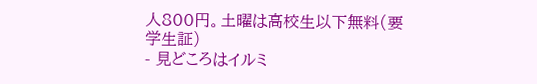人800円。土曜は高校生以下無料(要学生証)
- 見どころはイルミ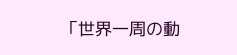「世界一周の動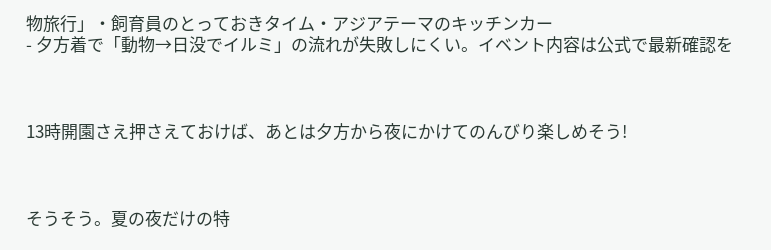物旅行」・飼育員のとっておきタイム・アジアテーマのキッチンカー
- 夕方着で「動物→日没でイルミ」の流れが失敗しにくい。イベント内容は公式で最新確認を



13時開園さえ押さえておけば、あとは夕方から夜にかけてのんびり楽しめそう!



そうそう。夏の夜だけの特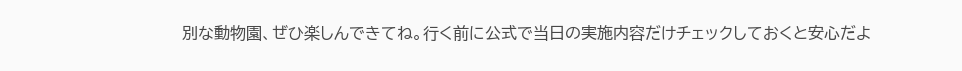別な動物園、ぜひ楽しんできてね。行く前に公式で当日の実施内容だけチェックしておくと安心だよ